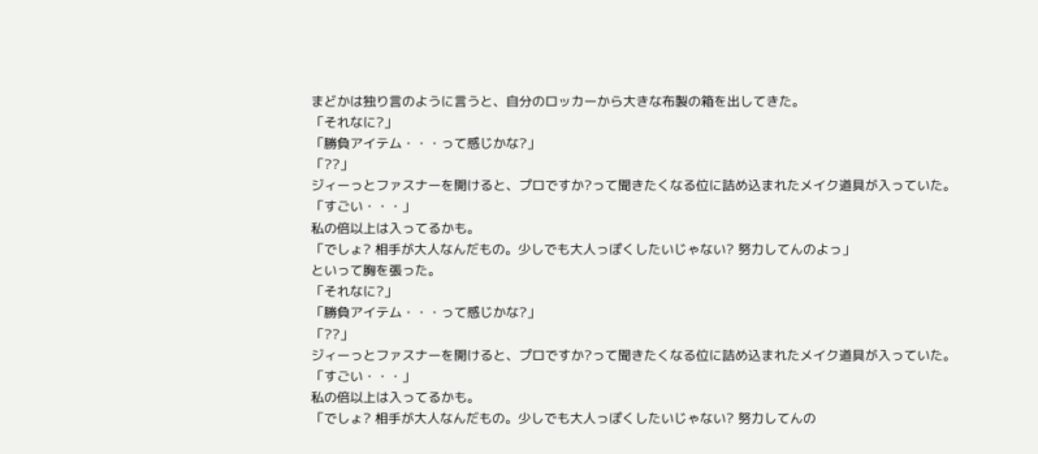まどかは独り言のように言うと、自分のロッカーから大きな布製の箱を出してきた。
「それなに?」
「勝負アイテム・・・って感じかな?」
「??」
ジィーっとファスナーを開けると、プロですか?って聞きたくなる位に詰め込まれたメイク道具が入っていた。
「すごい・・・」
私の倍以上は入ってるかも。
「でしょ? 相手が大人なんだもの。少しでも大人っぽくしたいじゃない? 努力してんのよっ」
といって胸を張った。
「それなに?」
「勝負アイテム・・・って感じかな?」
「??」
ジィーっとファスナーを開けると、プロですか?って聞きたくなる位に詰め込まれたメイク道具が入っていた。
「すごい・・・」
私の倍以上は入ってるかも。
「でしょ? 相手が大人なんだもの。少しでも大人っぽくしたいじゃない? 努力してんの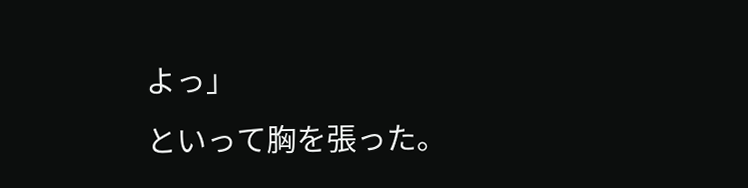よっ」
といって胸を張った。